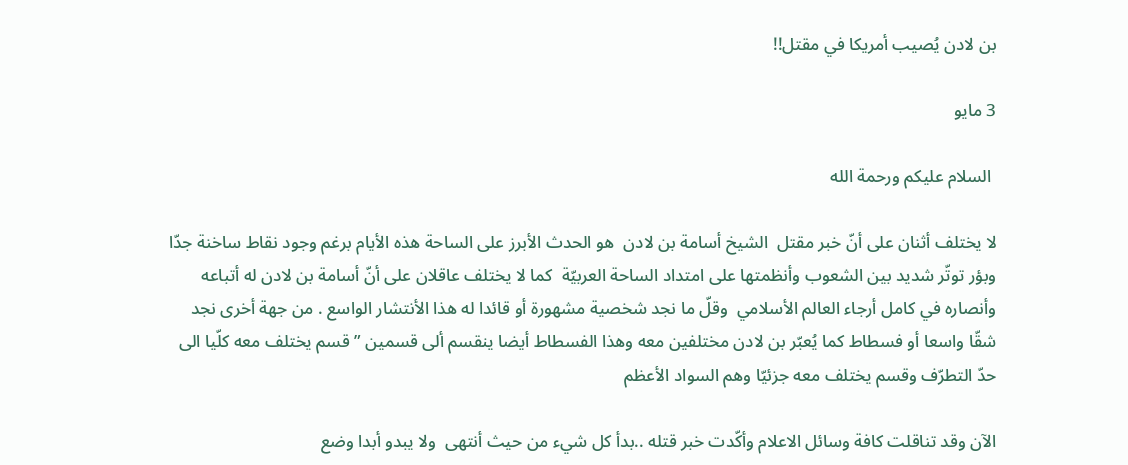بن لادن يُصيب أمريكا في مقتل!!

3 مايو

 السلام عليكم ورحمة الله

لا يختلف أثنان على أنّ خبر مقتل  الشيخ أسامة بن لادن  هو الحدث الأبرز على الساحة هذه الأيام برغم وجود نقاط ساخنة جدّا وبؤر توتّر شديد بين الشعوب وأنظمتها على امتداد الساحة العربيّة  كما لا يختلف عاقلان على أنّ أسامة بن لادن له أتباعه وأنصاره في كامل أرجاء العالم الأسلامي  وقلّ ما نجد شخصية مشهورة أو قائدا له هذا الأنتشار الواسع . من جهة أخرى نجد شقّا واسعا أو فسطاط كما يُعبّر بن لادن مختلفين معه وهذا الفسطاط أيضا ينقسم ألى قسمين ” قسم يختلف معه كلّيا الى حدّ التطرّف وقسم يختلف معه جزئيّا وهم السواد الأعظم

الآن وقد تناقلت كافة وسائل الاعلام وأكّدت خبر قتله ..بدأ كل شيء من حيث أنتهى  ولا يبدو أبدا وضع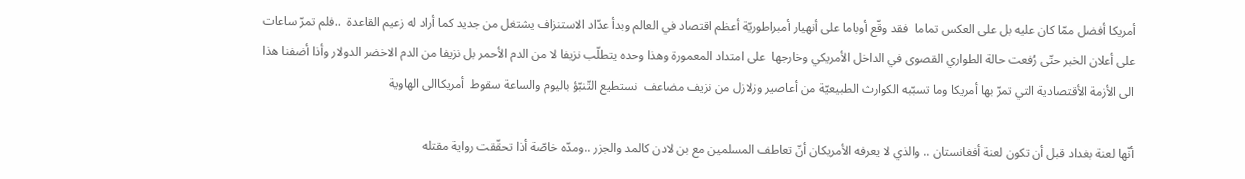أمريكا أفضل ممّا كان عليه بل على العكس تماما  فقد وقّع أوباما على أنهيار أمبراطوريّة أعظم اقتصاد في العالم وبدأ عدّاد الاستنزاف يشتغل من جديد كما أراد له زعيم القاعدة  ..فلم تمرّ ساعات على أعلان الخبر حتّى رُفعت حالة الطواري القصوى في الداخل الأمريكي وخارجها  على امتداد المعمورة وهذا وحده يتطلّب نزيفا لا من الدم الأحمر بل نزيفا من الدم الاخضر الدولار وأذا أضفنا هذا الى الأزمة الأقتصادية التي تمرّ بها أمريكا وما تسبّبه الكوارث الطبيعيّة من أعاصير وزلازل من نزيف مضاعف  نستطيع التّنبّؤ باليوم والساعة سقوط  أمريكاالى الهاوية

أنّها لعنة بغداد قبل أن تكون لعنة أفغانستان .. والذي لا يعرفه الأمريكان أنّ تعاطف المسلمين مع بن لادن كالمد والجزر ..ومدّه خاصّة أذا تحقّقت رواية مقتله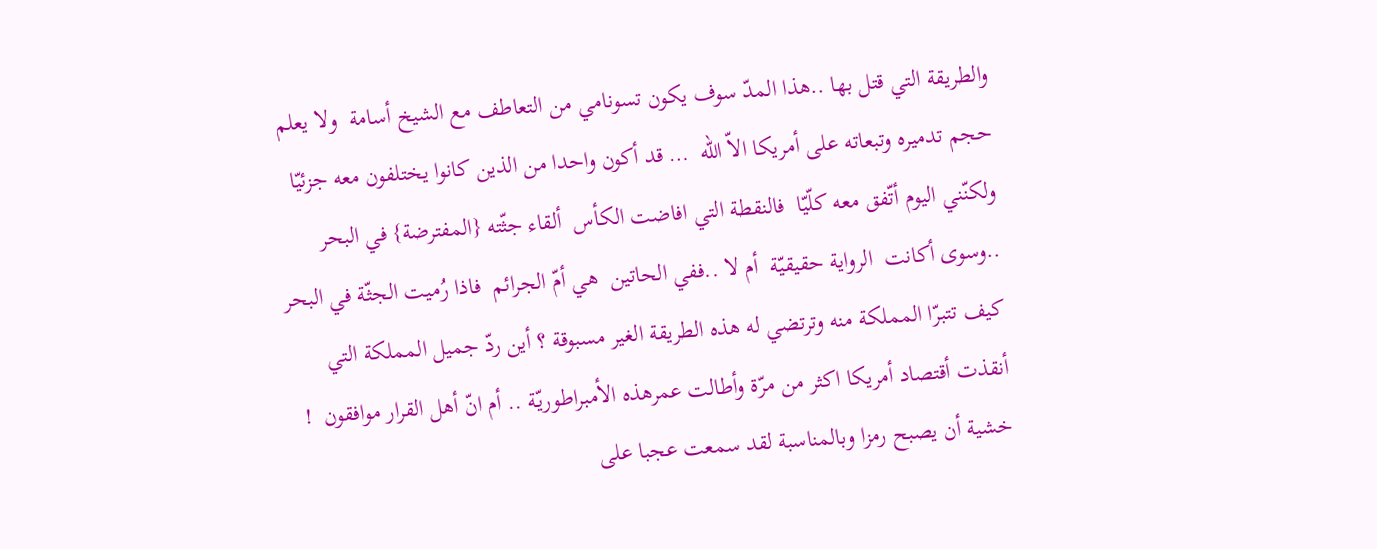والطريقة التي قتل بها ..هذا المدّ سوف يكون تسونامي من التعاطف مع الشيخ أسامة  ولا يعلم حجم تدميره وتبعاته على أمريكا الاّ الله  … قد أكون واحدا من الذين كانوا يختلفون معه جزئيّا ولكنّني اليوم أتّفق معه كلّيّا  فالنقطة التي افاضت الكأس  ألقاء جثّته {المفترضة} في البحر ..وسوى أكانت  الرواية حقيقيّة  أم لا ..ففي الحاتين  هي أمّ الجرائم  فاذا رُميت الجثّة في البحر كيف تتبرّا المملكة منه وترتضي له هذه الطريقة الغير مسبوقة ؟ أين ردّ جميل المملكة التي أنقذت أقتصاد أمريكا اكثر من مرّة وأطالت عمرهذه الأمبراطوريّة .. أم انّ أهل القرار موافقون  ! خشية أن يصبح رمزا وبالمناسبة لقد سمعت عجبا على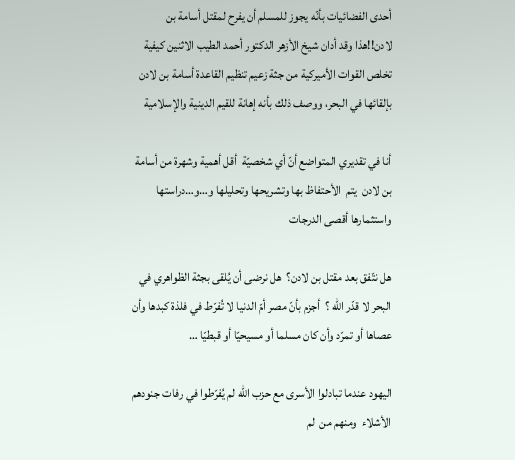أحدى الفضائيات بأنّه يجوز للمسلم أن يفرح لمقتل أسامة بن لادن!!هذا وقد أدان شيخ الأزهر الدكتور أحمد الطيب الاثنين كيفية تخلص القوات الأميركية من جثة زعيم تنظيم القاعدة أسامة بن لادن بإلقائها في البحر، ووصف ذلك بأنه إهانة للقيم الدينية والإسلامية

أنا في تقديري المتواضع أنّ أي شخصيّة  أقل أهمية وشهرة من أسامة بن لادن  يتم  الأحتفاظ بها وتشريحها وتحليلها و…و…دراستها  واستثمارها أقصى الدرجات

هل نتّفق بعد مقتل بن لادن؟  هل نرضى أن يُلقى بجثة الظواهري في البحر لا قدّر الله ؟  أجزم بأنّ مصر أمّ الدنيا لا تُفرّط في فلذة كبدها وأن عصاها أو تمرّد وأن كان مسلما أو مسيحيّا أو قبطيّا …

اليهود عندما تبادلوا الأسرى مع حزب الله لم يُفرّطوا في رفات جنودهم الأشلاء  ومنهم من  لم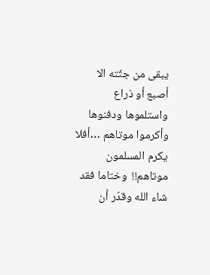يبقى من جثّته الا أصبع أو ذراع واستلموها ودفنوها وأكرموا موتاهم …أفلا يكرم المسلمون موتاهم!!  وختاما فقد شاء الله وقدّر أن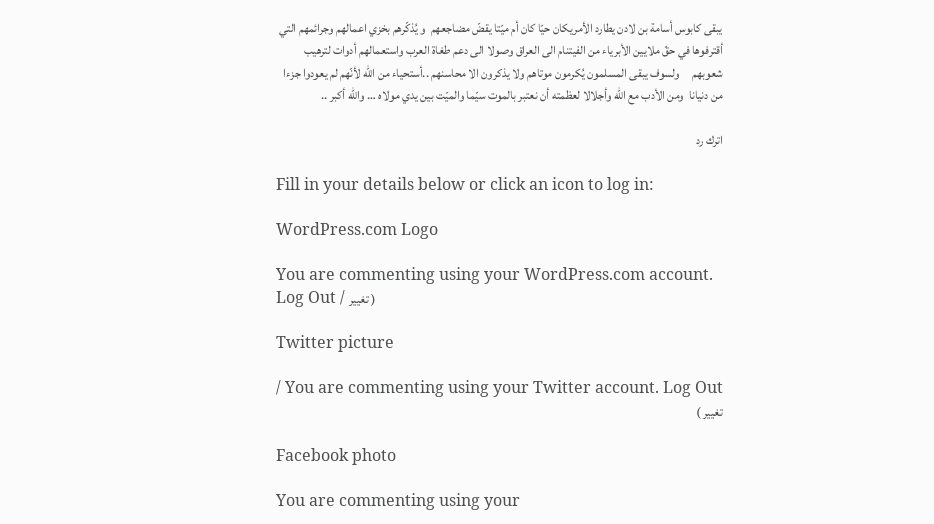يبقى كابوس أسامة بن لادن يطارد الأمريكان حيّا كان أم ميّتا يقضّ مضاجعهم  و يُذكّرهم بخزي اعمالهم وجرائمهم التي أقترفوها في حقّ ملايين الأبرياء من الفيتنام الى العراق وصولا الى دعم طغاة العرب واستعمالهم أدوات لترهيب شعوبهم     ولسوف يبقى المسلمون يُكرمون موتاهم ولا يذكرون الا محاسنهم ..أستحياء من الله لأنّهم لم يعودوا جزءا من دنيانا  ومن الأدب مع الله وأجلالا لعظمته أن نعتبر بالموت سيّما والميّت بين يدي مولاه … والله أكبر ..

اترك رد

Fill in your details below or click an icon to log in:

WordPress.com Logo

You are commenting using your WordPress.com account. Log Out / تغيير )

Twitter picture

You are commenting using your Twitter account. Log Out / تغيير )

Facebook photo

You are commenting using your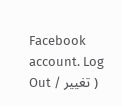Facebook account. Log Out / تغيير )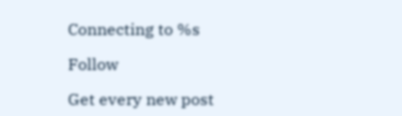Connecting to %s

Follow

Get every new post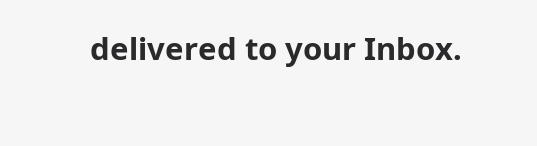delivered to your Inbox.